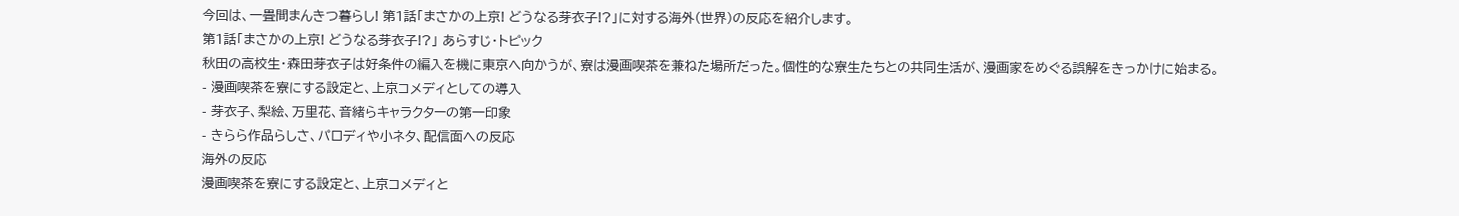今回は、一畳間まんきつ暮らし! 第1話「まさかの上京! どうなる芽衣子!?」に対する海外(世界)の反応を紹介します。
第1話「まさかの上京! どうなる芽衣子!?」 あらすじ・トピック
秋田の高校生・森田芽衣子は好条件の編入を機に東京へ向かうが、寮は漫画喫茶を兼ねた場所だった。個性的な寮生たちとの共同生活が、漫画家をめぐる誤解をきっかけに始まる。
- 漫画喫茶を寮にする設定と、上京コメディとしての導入
- 芽衣子、梨絵、万里花、音緒らキャラクターの第一印象
- きらら作品らしさ、パロディや小ネタ、配信面への反応
海外の反応
漫画喫茶を寮にする設定と、上京コメディと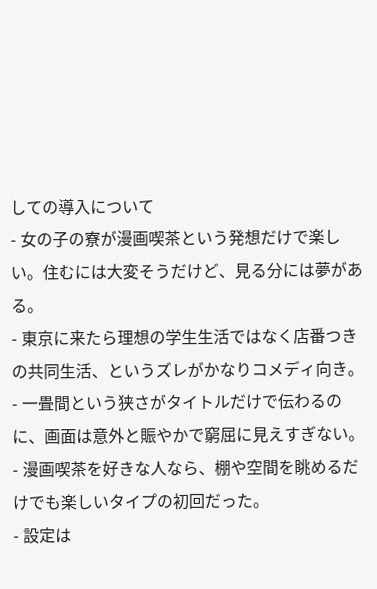しての導入について
- 女の子の寮が漫画喫茶という発想だけで楽しい。住むには大変そうだけど、見る分には夢がある。
- 東京に来たら理想の学生生活ではなく店番つきの共同生活、というズレがかなりコメディ向き。
- 一畳間という狭さがタイトルだけで伝わるのに、画面は意外と賑やかで窮屈に見えすぎない。
- 漫画喫茶を好きな人なら、棚や空間を眺めるだけでも楽しいタイプの初回だった。
- 設定は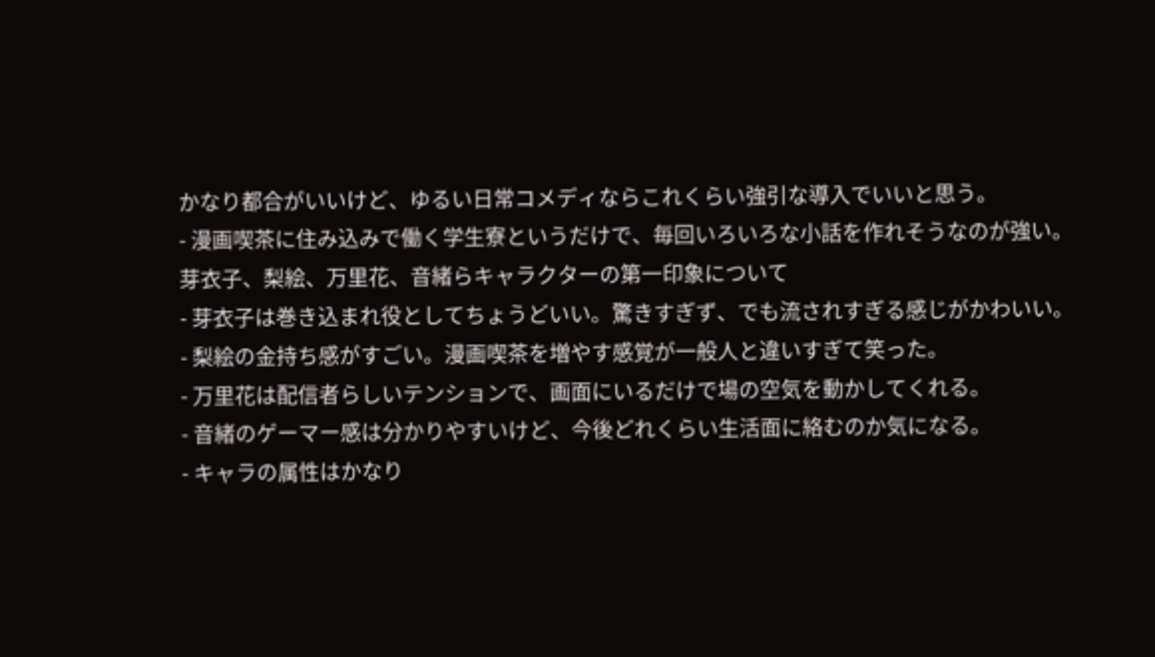かなり都合がいいけど、ゆるい日常コメディならこれくらい強引な導入でいいと思う。
- 漫画喫茶に住み込みで働く学生寮というだけで、毎回いろいろな小話を作れそうなのが強い。
芽衣子、梨絵、万里花、音緒らキャラクターの第一印象について
- 芽衣子は巻き込まれ役としてちょうどいい。驚きすぎず、でも流されすぎる感じがかわいい。
- 梨絵の金持ち感がすごい。漫画喫茶を増やす感覚が一般人と違いすぎて笑った。
- 万里花は配信者らしいテンションで、画面にいるだけで場の空気を動かしてくれる。
- 音緒のゲーマー感は分かりやすいけど、今後どれくらい生活面に絡むのか気になる。
- キャラの属性はかなり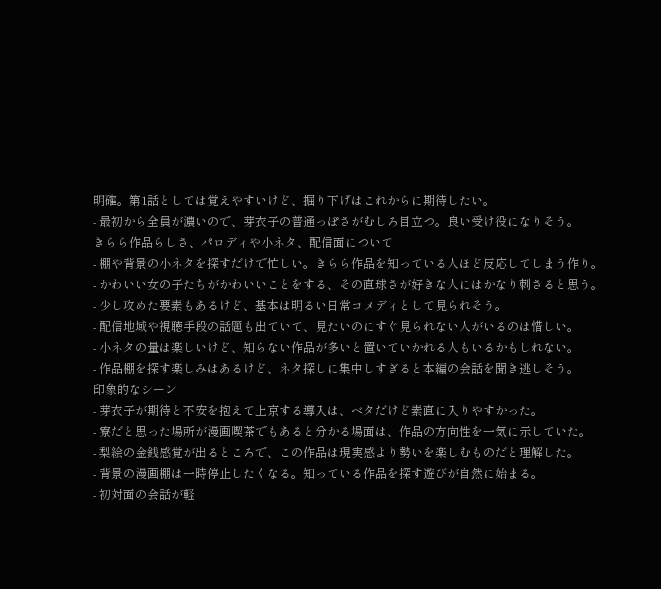明確。第1話としては覚えやすいけど、掘り下げはこれからに期待したい。
- 最初から全員が濃いので、芽衣子の普通っぽさがむしろ目立つ。良い受け役になりそう。
きらら作品らしさ、パロディや小ネタ、配信面について
- 棚や背景の小ネタを探すだけで忙しい。きらら作品を知っている人ほど反応してしまう作り。
- かわいい女の子たちがかわいいことをする、その直球さが好きな人にはかなり刺さると思う。
- 少し攻めた要素もあるけど、基本は明るい日常コメディとして見られそう。
- 配信地域や視聴手段の話題も出ていて、見たいのにすぐ見られない人がいるのは惜しい。
- 小ネタの量は楽しいけど、知らない作品が多いと置いていかれる人もいるかもしれない。
- 作品棚を探す楽しみはあるけど、ネタ探しに集中しすぎると本編の会話を聞き逃しそう。
印象的なシーン
- 芽衣子が期待と不安を抱えて上京する導入は、ベタだけど素直に入りやすかった。
- 寮だと思った場所が漫画喫茶でもあると分かる場面は、作品の方向性を一気に示していた。
- 梨絵の金銭感覚が出るところで、この作品は現実感より勢いを楽しむものだと理解した。
- 背景の漫画棚は一時停止したくなる。知っている作品を探す遊びが自然に始まる。
- 初対面の会話が軽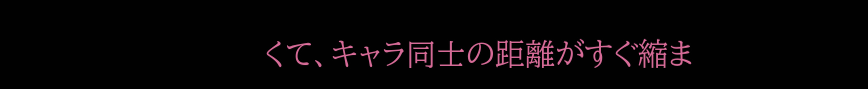くて、キャラ同士の距離がすぐ縮ま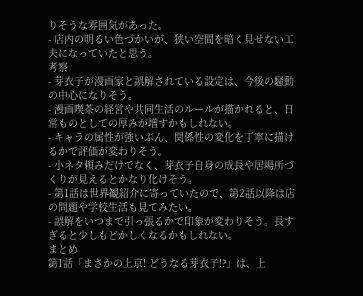りそうな雰囲気があった。
- 店内の明るい色づかいが、狭い空間を暗く見せない工夫になっていたと思う。
考察
- 芽衣子が漫画家と誤解されている設定は、今後の騒動の中心になりそう。
- 漫画喫茶の経営や共同生活のルールが描かれると、日常ものとしての厚みが増すかもしれない。
- キャラの属性が強いぶん、関係性の変化を丁寧に描けるかで評価が変わりそう。
- 小ネタ頼みだけでなく、芽衣子自身の成長や居場所づくりが見えるとかなり化けそう。
- 第1話は世界観紹介に寄っていたので、第2話以降は店の問題や学校生活も見てみたい。
- 誤解をいつまで引っ張るかで印象が変わりそう。長すぎると少しもどかしくなるかもしれない。
まとめ
第1話「まさかの上京! どうなる芽衣子!?」は、上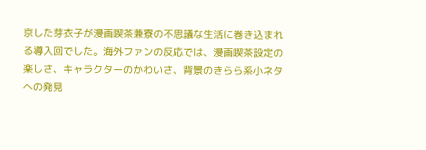京した芽衣子が漫画喫茶兼寮の不思議な生活に巻き込まれる導入回でした。海外ファンの反応では、漫画喫茶設定の楽しさ、キャラクターのかわいさ、背景のきらら系小ネタへの発見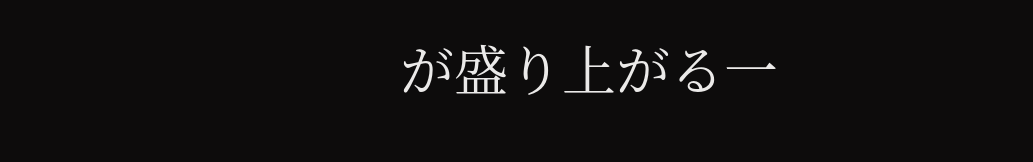が盛り上がる一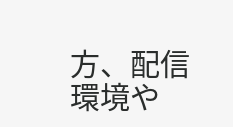方、配信環境や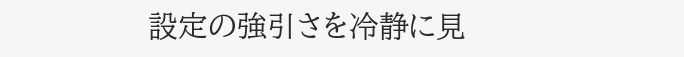設定の強引さを冷静に見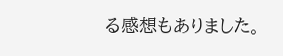る感想もありました。